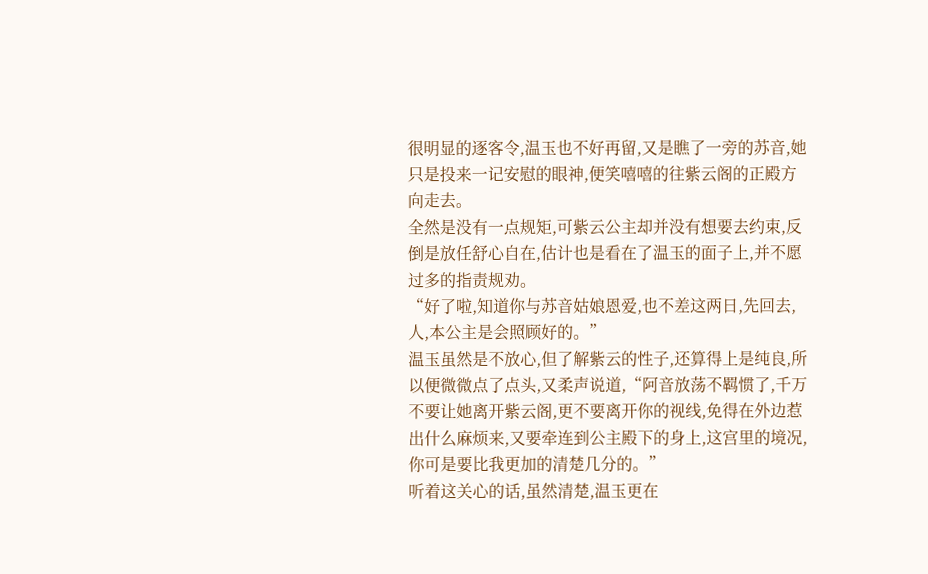很明显的逐客令,温玉也不好再留,又是瞧了一旁的苏音,她只是投来一记安慰的眼神,便笑嘻嘻的往紫云阁的正殿方向走去。
全然是没有一点规矩,可紫云公主却并没有想要去约束,反倒是放任舒心自在,估计也是看在了温玉的面子上,并不愿过多的指责规劝。
“好了啦,知道你与苏音姑娘恩爱,也不差这两日,先回去,人,本公主是会照顾好的。”
温玉虽然是不放心,但了解紫云的性子,还算得上是纯良,所以便微微点了点头,又柔声说道,“阿音放荡不羁惯了,千万不要让她离开紫云阁,更不要离开你的视线,免得在外边惹出什么麻烦来,又要牵连到公主殿下的身上,这宫里的境况,你可是要比我更加的清楚几分的。”
听着这关心的话,虽然清楚,温玉更在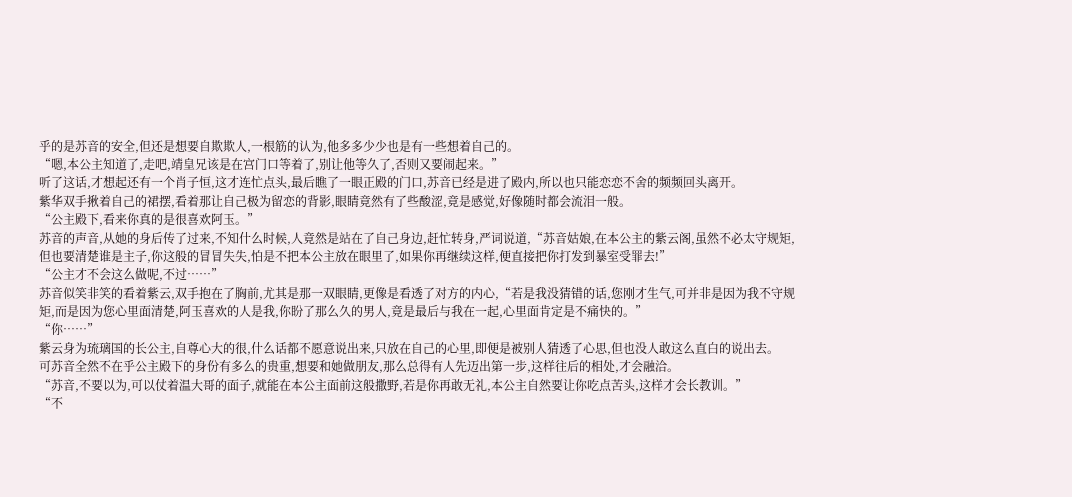乎的是苏音的安全,但还是想要自欺欺人,一根筋的认为,他多多少少也是有一些想着自己的。
“嗯,本公主知道了,走吧,靖皇兄该是在宫门口等着了,别让他等久了,否则又要闹起来。”
听了这话,才想起还有一个肖子恒,这才连忙点头,最后瞧了一眼正殿的门口,苏音已经是进了殿内,所以也只能恋恋不舍的频频回头离开。
紫华双手揪着自己的裙摆,看着那让自己极为留恋的背影,眼睛竟然有了些酸涩,竟是感觉,好像随时都会流泪一般。
“公主殿下,看来你真的是很喜欢阿玉。”
苏音的声音,从她的身后传了过来,不知什么时候,人竟然是站在了自己身边,赶忙转身,严词说道,“苏音姑娘,在本公主的紫云阁,虽然不必太守规矩,但也要清楚谁是主子,你这般的冒冒失失,怕是不把本公主放在眼里了,如果你再继续这样,便直接把你打发到暴室受罪去!”
“公主才不会这么做呢,不过……”
苏音似笑非笑的看着紫云,双手抱在了胸前,尤其是那一双眼睛,更像是看透了对方的内心,“若是我没猜错的话,您刚才生气,可并非是因为我不守规矩,而是因为您心里面清楚,阿玉喜欢的人是我,你盼了那么久的男人,竟是最后与我在一起,心里面肯定是不痛快的。”
“你……”
紫云身为琉璃国的长公主,自尊心大的很,什么话都不愿意说出来,只放在自己的心里,即便是被别人猜透了心思,但也没人敢这么直白的说出去。
可苏音全然不在乎公主殿下的身份有多么的贵重,想要和她做朋友,那么总得有人先迈出第一步,这样往后的相处,才会融洽。
“苏音,不要以为,可以仗着温大哥的面子,就能在本公主面前这般撒野,若是你再敢无礼,本公主自然要让你吃点苦头,这样才会长教训。”
“不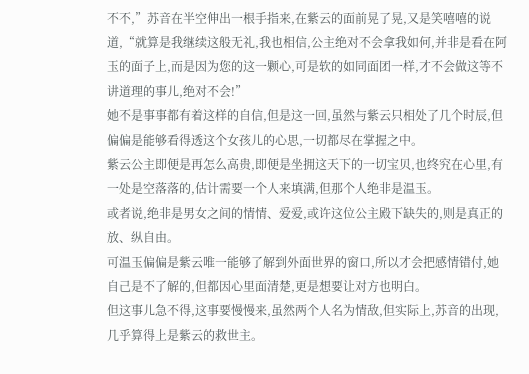不不,”苏音在半空伸出一根手指来,在紫云的面前晃了晃,又是笑嘻嘻的说道,“就算是我继续这般无礼,我也相信,公主绝对不会拿我如何,并非是看在阿玉的面子上,而是因为您的这一颗心,可是软的如同面团一样,才不会做这等不讲道理的事儿,绝对不会!”
她不是事事都有着这样的自信,但是这一回,虽然与紫云只相处了几个时辰,但偏偏是能够看得透这个女孩儿的心思,一切都尽在掌握之中。
紫云公主即便是再怎么高贵,即便是坐拥这天下的一切宝贝,也终究在心里,有一处是空落落的,估计需要一个人来填满,但那个人绝非是温玉。
或者说,绝非是男女之间的情情、爱爱,或许这位公主殿下缺失的,则是真正的放、纵自由。
可温玉偏偏是紫云唯一能够了解到外面世界的窗口,所以才会把感情错付,她自己是不了解的,但都因心里面清楚,更是想要让对方也明白。
但这事儿急不得,这事要慢慢来,虽然两个人名为情敌,但实际上,苏音的出现,几乎算得上是紫云的救世主。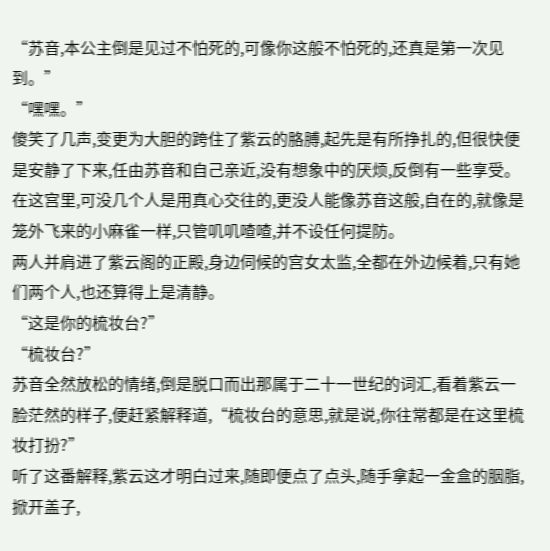“苏音,本公主倒是见过不怕死的,可像你这般不怕死的,还真是第一次见到。”
“嘿嘿。”
傻笑了几声,变更为大胆的跨住了紫云的胳膊,起先是有所挣扎的,但很快便是安静了下来,任由苏音和自己亲近,没有想象中的厌烦,反倒有一些享受。
在这宫里,可没几个人是用真心交往的,更没人能像苏音这般,自在的,就像是笼外飞来的小麻雀一样,只管叽叽喳喳,并不设任何提防。
两人并肩进了紫云阁的正殿,身边伺候的宫女太监,全都在外边候着,只有她们两个人,也还算得上是清静。
“这是你的梳妆台?”
“梳妆台?”
苏音全然放松的情绪,倒是脱口而出那属于二十一世纪的词汇,看着紫云一脸茫然的样子,便赶紧解释道,“梳妆台的意思,就是说,你往常都是在这里梳妆打扮?”
听了这番解释,紫云这才明白过来,随即便点了点头,随手拿起一金盒的胭脂,掀开盖子,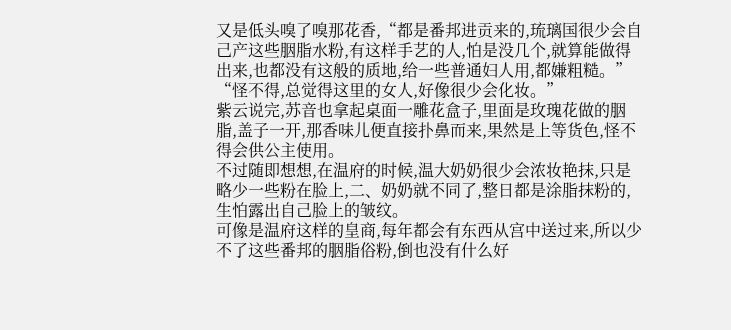又是低头嗅了嗅那花香,“都是番邦进贡来的,琉璃国很少会自己产这些胭脂水粉,有这样手艺的人,怕是没几个,就算能做得出来,也都没有这般的质地,给一些普通妇人用,都嫌粗糙。”
“怪不得,总觉得这里的女人,好像很少会化妆。”
紫云说完,苏音也拿起桌面一雕花盒子,里面是玫瑰花做的胭脂,盖子一开,那香味儿便直接扑鼻而来,果然是上等货色,怪不得会供公主使用。
不过随即想想,在温府的时候,温大奶奶很少会浓妆艳抹,只是略少一些粉在脸上,二、奶奶就不同了,整日都是涂脂抹粉的,生怕露出自己脸上的皱纹。
可像是温府这样的皇商,每年都会有东西从宫中送过来,所以少不了这些番邦的胭脂俗粉,倒也没有什么好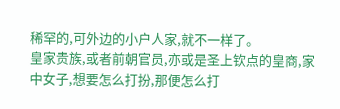稀罕的,可外边的小户人家,就不一样了。
皇家贵族,或者前朝官员,亦或是圣上钦点的皇商,家中女子,想要怎么打扮,那便怎么打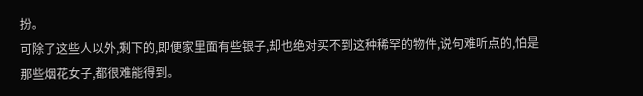扮。
可除了这些人以外,剩下的,即便家里面有些银子,却也绝对买不到这种稀罕的物件,说句难听点的,怕是那些烟花女子,都很难能得到。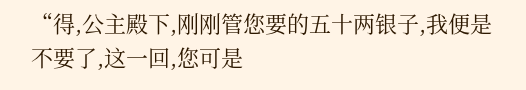“得,公主殿下,刚刚管您要的五十两银子,我便是不要了,这一回,您可是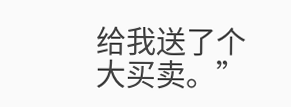给我送了个大买卖。”